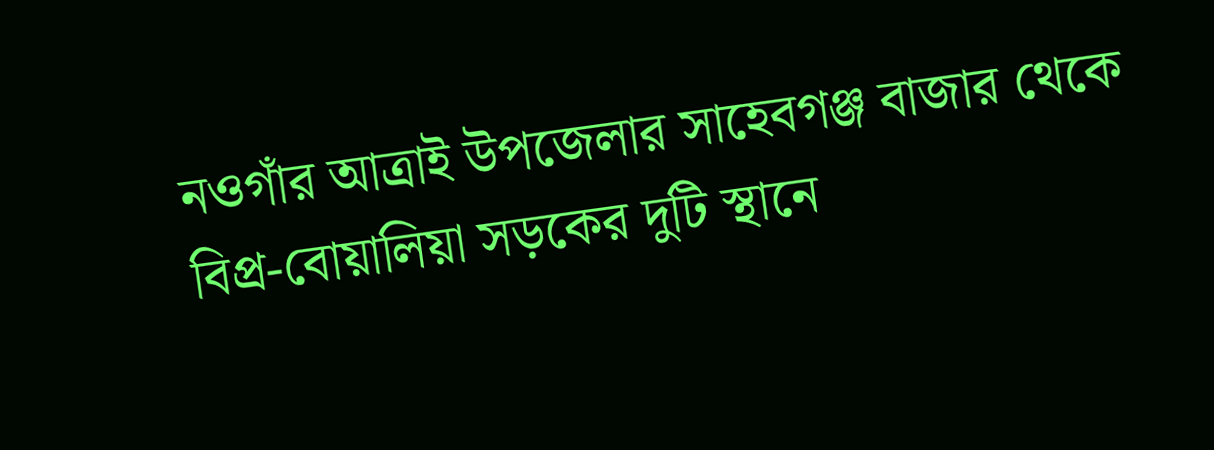নওগাঁর আত্রাই উপজেলার সাহেবগঞ্জ বাজার থেকে বিপ্র-বোয়ালিয়া সড়কের দুটি স্থানে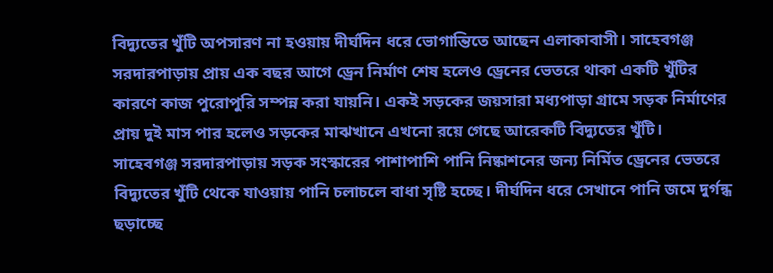বিদ্যুতের খুঁটি অপসারণ না হওয়ায় দীর্ঘদিন ধরে ভোগান্তিতে আছেন এলাকাবাসী। সাহেবগঞ্জ সরদারপাড়ায় প্রায় এক বছর আগে ড্রেন নির্মাণ শেষ হলেও ড্রেনের ভেতরে থাকা একটি খুঁটির কারণে কাজ পুরোপুরি সম্পন্ন করা যায়নি। একই সড়কের জয়সারা মধ্যপাড়া গ্রামে সড়ক নির্মাণের প্রায় দুই মাস পার হলেও সড়কের মাঝখানে এখনো রয়ে গেছে আরেকটি বিদ্যুতের খুঁটি।
সাহেবগঞ্জ সরদারপাড়ায় সড়ক সংস্কারের পাশাপাশি পানি নিষ্কাশনের জন্য নির্মিত ড্রেনের ভেতরে বিদ্যুতের খুঁটি থেকে যাওয়ায় পানি চলাচলে বাধা সৃষ্টি হচ্ছে। দীর্ঘদিন ধরে সেখানে পানি জমে দুর্গন্ধ ছড়াচ্ছে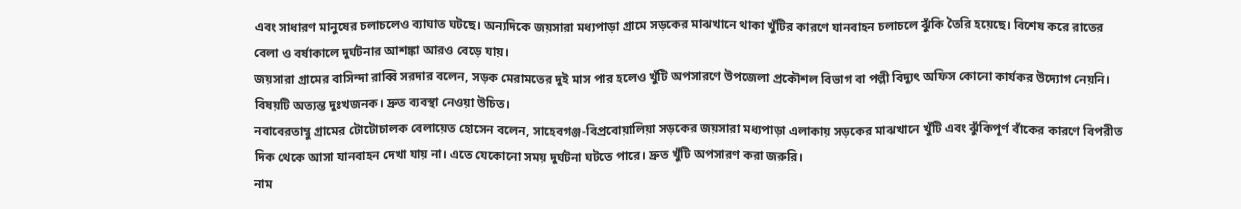এবং সাধারণ মানুষের চলাচলেও ব্যাঘাত ঘটছে। অন্যদিকে জয়সারা মধ্যপাড়া গ্রামে সড়কের মাঝখানে থাকা খুঁটির কারণে যানবাহন চলাচলে ঝুঁকি তৈরি হয়েছে। বিশেষ করে রাতের বেলা ও বর্ষাকালে দুর্ঘটনার আশঙ্কা আরও বেড়ে যায়।
জয়সারা গ্রামের বাসিন্দা রাব্বি সরদার বলেন, সড়ক মেরামতের দুই মাস পার হলেও খুঁটি অপসারণে উপজেলা প্রকৌশল বিভাগ বা পল্লী বিদ্যুৎ অফিস কোনো কার্যকর উদ্যোগ নেয়নি। বিষয়টি অত্যন্ত দুঃখজনক। দ্রুত ব্যবস্থা নেওয়া উচিত।
নবাবেরতাম্বু গ্রামের টোটোচালক বেলায়েত হোসেন বলেন, সাহেবগঞ্জ-বিপ্রবোয়ালিয়া সড়কের জয়সারা মধ্যপাড়া এলাকায় সড়কের মাঝখানে খুঁটি এবং ঝুঁকিপূর্ণ বাঁকের কারণে বিপরীত দিক থেকে আসা যানবাহন দেখা যায় না। এতে যেকোনো সময় দুর্ঘটনা ঘটতে পারে। দ্রুত খুঁটি অপসারণ করা জরুরি।
নাম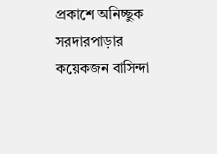প্রকাশে অনিচ্ছুক সরদারপাড়ার কয়েকজন বাসিন্দা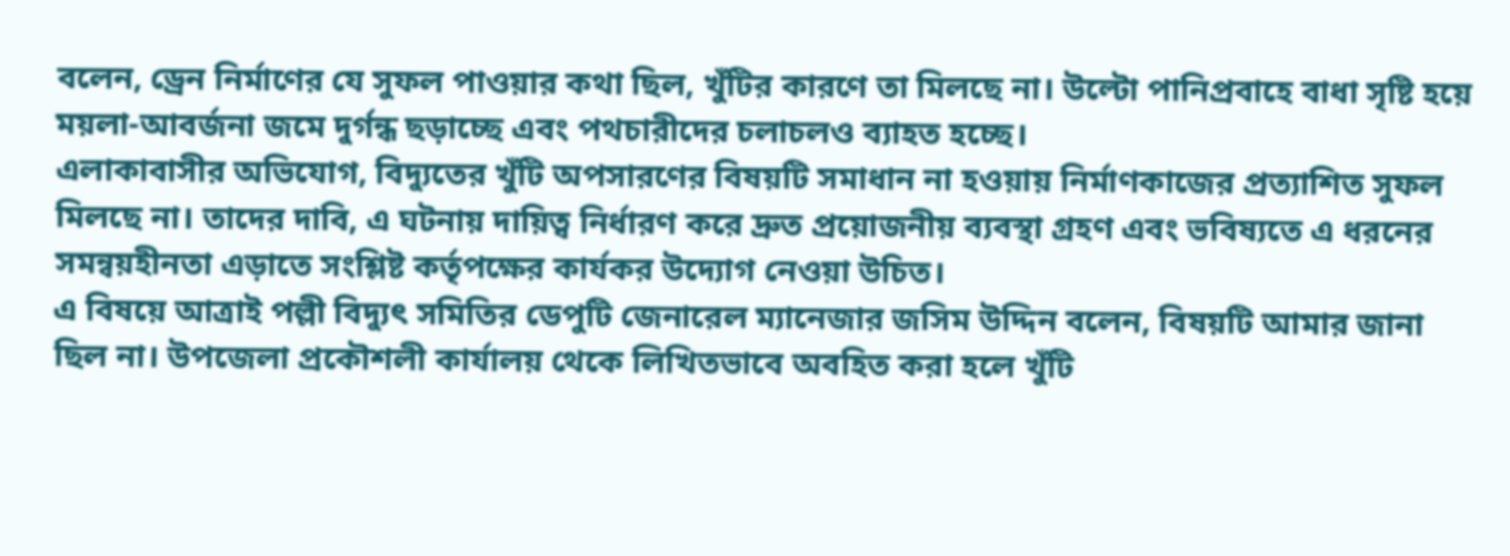বলেন, ড্রেন নির্মাণের যে সুফল পাওয়ার কথা ছিল, খুঁটির কারণে তা মিলছে না। উল্টো পানিপ্রবাহে বাধা সৃষ্টি হয়ে ময়লা-আবর্জনা জমে দুর্গন্ধ ছড়াচ্ছে এবং পথচারীদের চলাচলও ব্যাহত হচ্ছে।
এলাকাবাসীর অভিযোগ, বিদ্যুতের খুঁটি অপসারণের বিষয়টি সমাধান না হওয়ায় নির্মাণকাজের প্রত্যাশিত সুফল মিলছে না। তাদের দাবি, এ ঘটনায় দায়িত্ব নির্ধারণ করে দ্রুত প্রয়োজনীয় ব্যবস্থা গ্রহণ এবং ভবিষ্যতে এ ধরনের সমন্বয়হীনতা এড়াতে সংশ্লিষ্ট কর্তৃপক্ষের কার্যকর উদ্যোগ নেওয়া উচিত।
এ বিষয়ে আত্রাই পল্লী বিদ্যুৎ সমিতির ডেপুটি জেনারেল ম্যানেজার জসিম উদ্দিন বলেন, বিষয়টি আমার জানা ছিল না। উপজেলা প্রকৌশলী কার্যালয় থেকে লিখিতভাবে অবহিত করা হলে খুঁটি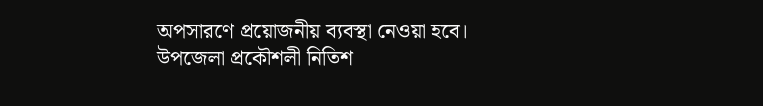অপসারণে প্রয়োজনীয় ব্যবস্থা নেওয়া হবে।
উপজেলা প্রকৌশলী নিতিশ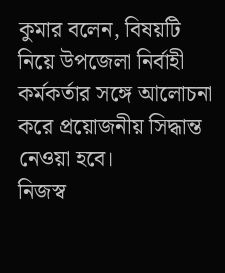কুমার বলেন, বিষয়টি নিয়ে উপজেলা নির্বাহী কর্মকর্তার সঙ্গে আলোচনা করে প্রয়োজনীয় সিদ্ধান্ত নেওয়া হবে।
নিজস্ব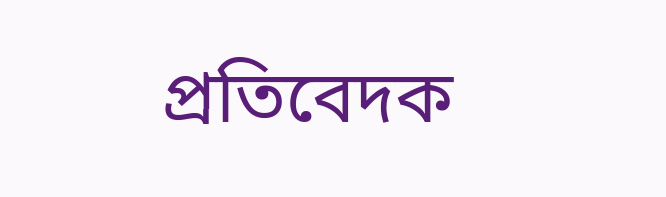প্রতিবেদক